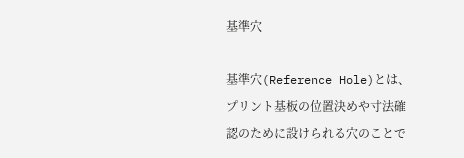基準穴

基準穴(Reference Hole)とは、プリント基板の位置決めや寸法確認のために設けられる穴のことで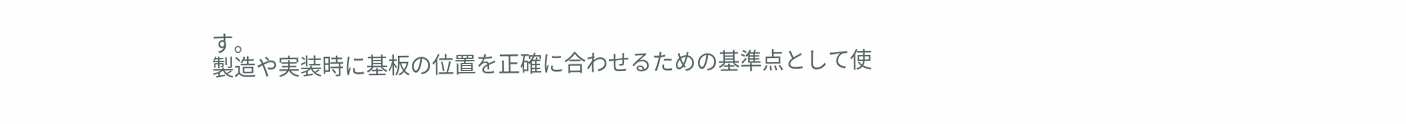す。
製造や実装時に基板の位置を正確に合わせるための基準点として使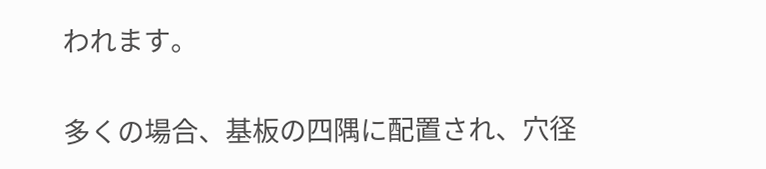われます。

多くの場合、基板の四隅に配置され、穴径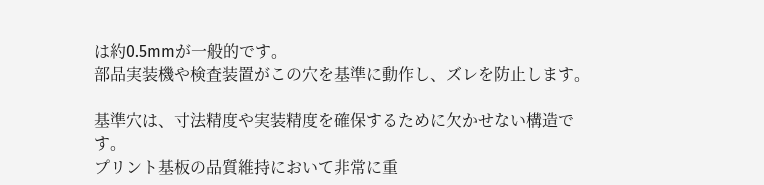は約0.5mmが一般的です。
部品実装機や検査装置がこの穴を基準に動作し、ズレを防止します。

基準穴は、寸法精度や実装精度を確保するために欠かせない構造です。
プリント基板の品質維持において非常に重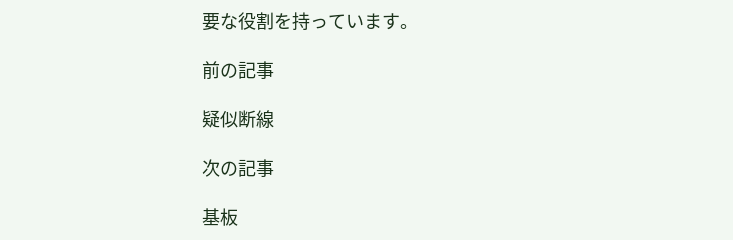要な役割を持っています。

前の記事

疑似断線

次の記事

基板